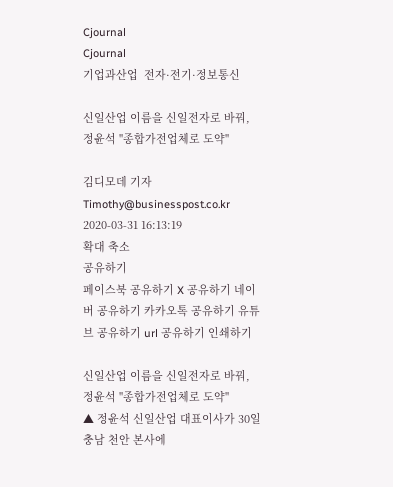Cjournal
Cjournal
기업과산업  전자·전기·정보통신

신일산업 이름을 신일전자로 바꿔, 정윤석 "종합가전업체로 도약"

김디모데 기자 Timothy@businesspost.co.kr 2020-03-31 16:13:19
확대 축소
공유하기
페이스북 공유하기 X 공유하기 네이버 공유하기 카카오톡 공유하기 유튜브 공유하기 url 공유하기 인쇄하기

신일산업 이름을 신일전자로 바꿔, 정윤석 "종합가전업체로 도약"
▲ 정윤석 신일산업 대표이사가 30일 충남 천안 본사에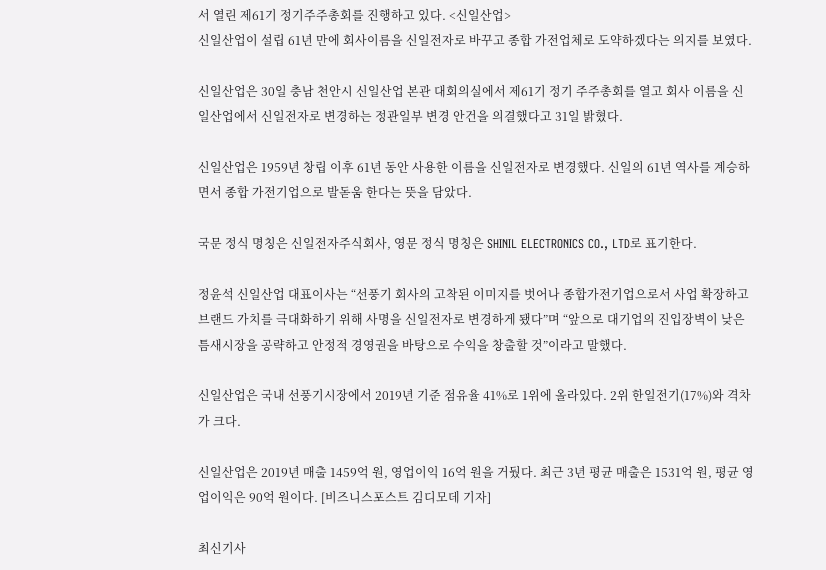서 열린 제61기 정기주주총회를 진행하고 있다. <신일산업>
신일산업이 설립 61년 만에 회사이름을 신일전자로 바꾸고 종합 가전업체로 도약하겠다는 의지를 보였다.

신일산업은 30일 충남 천안시 신일산업 본관 대회의실에서 제61기 정기 주주총회를 열고 회사 이름을 신일산업에서 신일전자로 변경하는 정관일부 변경 안건을 의결했다고 31일 밝혔다.

신일산업은 1959년 창립 이후 61년 동안 사용한 이름을 신일전자로 변경했다. 신일의 61년 역사를 계승하면서 종합 가전기업으로 발돋움 한다는 뜻을 담았다.

국문 정식 명칭은 신일전자주식회사, 영문 정식 명칭은 SHINIL ELECTRONICS CO., LTD로 표기한다.

정윤석 신일산업 대표이사는 “선풍기 회사의 고착된 이미지를 벗어나 종합가전기업으로서 사업 확장하고 브랜드 가치를 극대화하기 위해 사명을 신일전자로 변경하게 됐다”며 “앞으로 대기업의 진입장벽이 낮은 틈새시장을 공략하고 안정적 경영권을 바탕으로 수익을 창출할 것”이라고 말했다.

신일산업은 국내 선풍기시장에서 2019년 기준 점유율 41%로 1위에 올라있다. 2위 한일전기(17%)와 격차가 크다.

신일산업은 2019년 매출 1459억 원, 영업이익 16억 원을 거뒀다. 최근 3년 평균 매출은 1531억 원, 평균 영업이익은 90억 원이다. [비즈니스포스트 김디모데 기자]

최신기사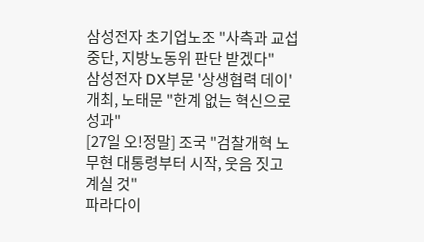삼성전자 초기업노조 "사측과 교섭 중단, 지방노동위 판단 받겠다"
삼성전자 DX부문 '상생협력 데이' 개최, 노태문 "한계 없는 혁신으로 성과"
[27일 오!정말] 조국 "검찰개혁 노무현 대통령부터 시작, 웃음 짓고 계실 것"
파라다이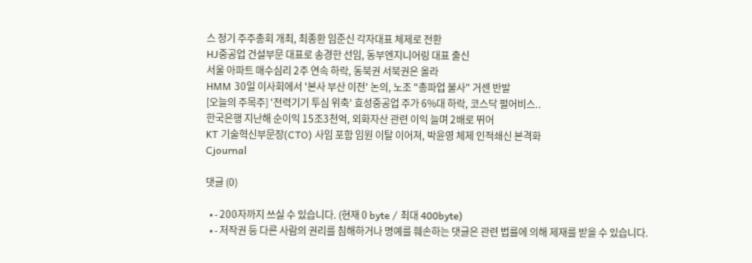스 정기 주주총회 개최, 최종환 임준신 각자대표 체제로 전환
HJ중공업 건설부문 대표로 송경한 선임, 동부엔지니어링 대표 출신
서울 아파트 매수심리 2주 연속 하락, 동북권 서북권은 올라
HMM 30일 이사회에서 '본사 부산 이전' 논의, 노조 "총파업 불사" 거센 반발
[오늘의 주목주] '전력기기 투심 위축' 효성중공업 주가 6%대 하락, 코스닥 펄어비스..
한국은행 지난해 순이익 15조3천억, 외화자산 관련 이익 늘며 2배로 뛰어
KT 기술혁신부문장(CTO) 사임 포함 임원 이탈 이어져, 박윤영 체제 인적쇄신 본격화
Cjournal

댓글 (0)

  • - 200자까지 쓰실 수 있습니다. (현재 0 byte / 최대 400byte)
  • - 저작권 등 다른 사람의 권리를 침해하거나 명예를 훼손하는 댓글은 관련 법률에 의해 제재를 받을 수 있습니다.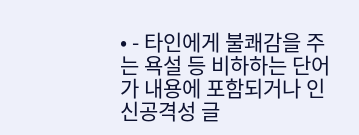• - 타인에게 불쾌감을 주는 욕설 등 비하하는 단어가 내용에 포함되거나 인신공격성 글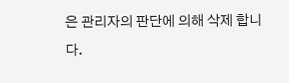은 관리자의 판단에 의해 삭제 합니다.